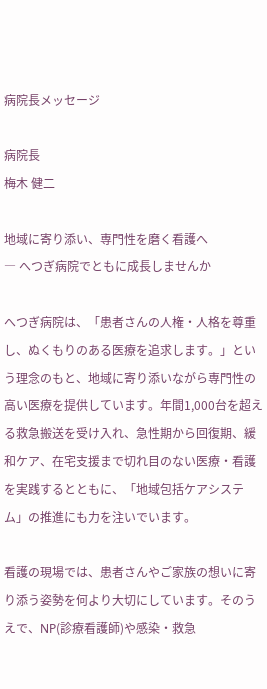病院長メッセージ

病院長
梅木 健二

地域に寄り添い、専門性を磨く看護へ
― へつぎ病院でともに成長しませんか

へつぎ病院は、「患者さんの人権・人格を尊重し、ぬくもりのある医療を追求します。」という理念のもと、地域に寄り添いながら専門性の高い医療を提供しています。年間1,000台を超える救急搬送を受け入れ、急性期から回復期、緩和ケア、在宅支援まで切れ目のない医療・看護を実践するとともに、「地域包括ケアシステム」の推進にも力を注いでいます。

看護の現場では、患者さんやご家族の想いに寄り添う姿勢を何より大切にしています。そのうえで、NP(診療看護師)や感染・救急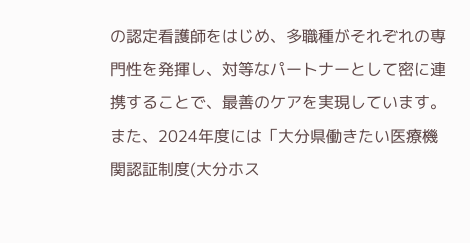の認定看護師をはじめ、多職種がそれぞれの専門性を発揮し、対等なパートナーとして密に連携することで、最善のケアを実現しています。 また、2024年度には「大分県働きたい医療機関認証制度(大分ホス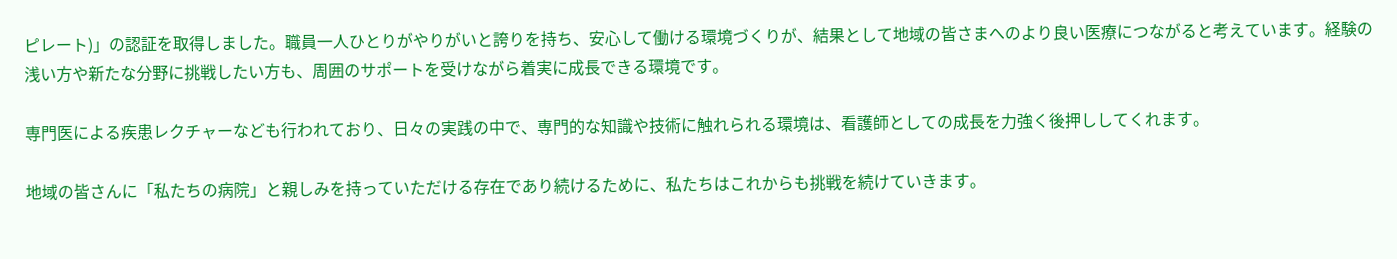ピレート)」の認証を取得しました。職員一人ひとりがやりがいと誇りを持ち、安心して働ける環境づくりが、結果として地域の皆さまへのより良い医療につながると考えています。経験の浅い方や新たな分野に挑戦したい方も、周囲のサポートを受けながら着実に成長できる環境です。

専門医による疾患レクチャーなども行われており、日々の実践の中で、専門的な知識や技術に触れられる環境は、看護師としての成長を力強く後押ししてくれます。

地域の皆さんに「私たちの病院」と親しみを持っていただける存在であり続けるために、私たちはこれからも挑戦を続けていきます。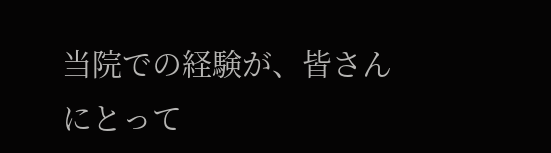当院での経験が、皆さんにとって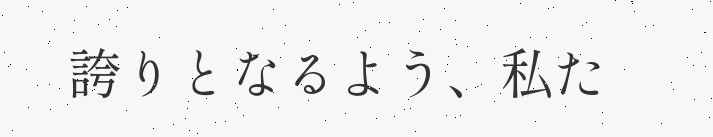誇りとなるよう、私た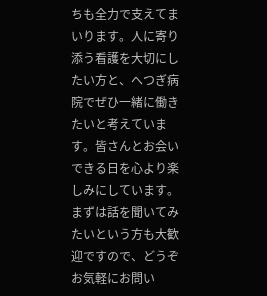ちも全力で支えてまいります。人に寄り添う看護を大切にしたい方と、へつぎ病院でぜひ一緒に働きたいと考えています。皆さんとお会いできる日を心より楽しみにしています。まずは話を聞いてみたいという方も大歓迎ですので、どうぞお気軽にお問い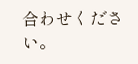合わせください。